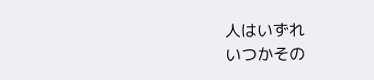人はいずれ
いつかその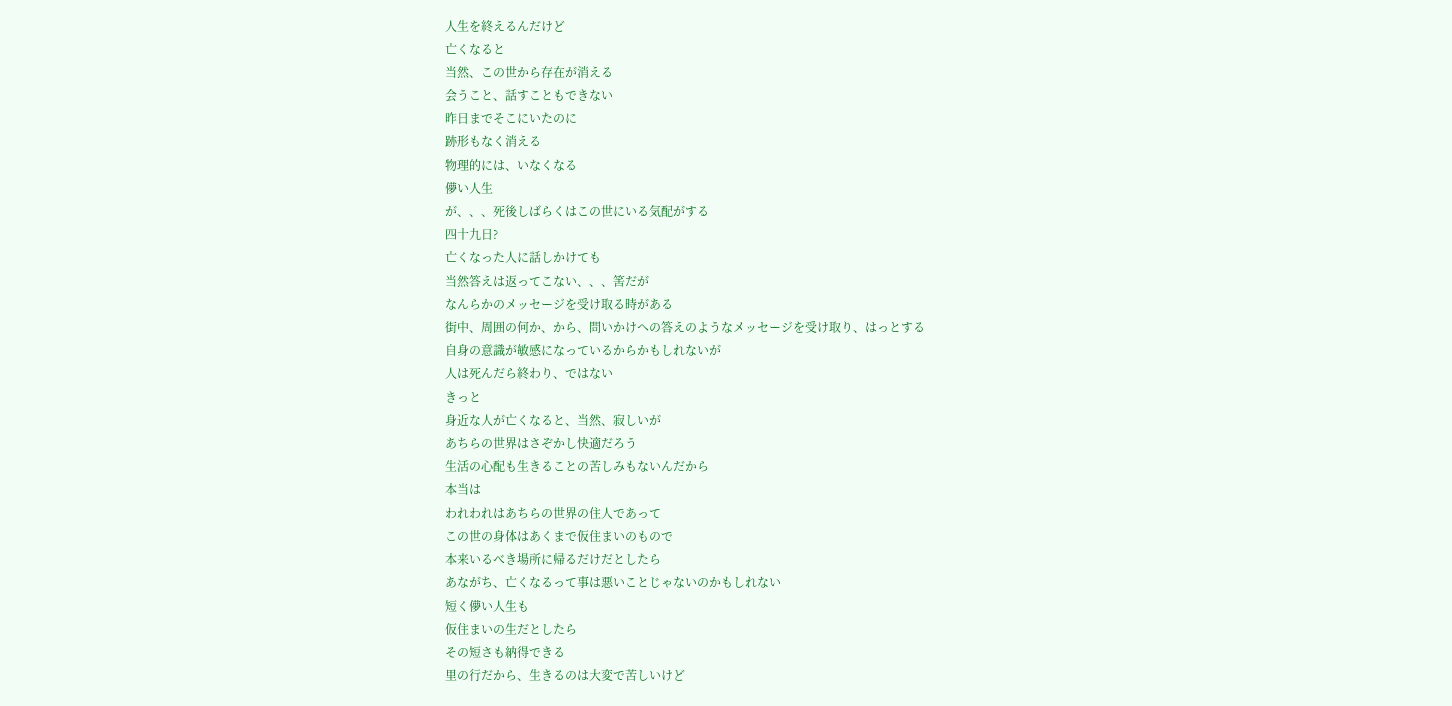人生を終えるんだけど
亡くなると
当然、この世から存在が消える
会うこと、話すこともできない
昨日までそこにいたのに
跡形もなく消える
物理的には、いなくなる
儚い人生
が、、、死後しばらくはこの世にいる気配がする
四十九日?
亡くなった人に話しかけても
当然答えは返ってこない、、、筈だが
なんらかのメッセージを受け取る時がある
街中、周囲の何か、から、問いかけへの答えのようなメッセージを受け取り、はっとする
自身の意識が敏感になっているからかもしれないが
人は死んだら終わり、ではない
きっと
身近な人が亡くなると、当然、寂しいが
あちらの世界はさぞかし快適だろう
生活の心配も生きることの苦しみもないんだから
本当は
われわれはあちらの世界の住人であって
この世の身体はあくまで仮住まいのもので
本来いるべき場所に帰るだけだとしたら
あながち、亡くなるって事は悪いことじゃないのかもしれない
短く儚い人生も
仮住まいの生だとしたら
その短さも納得できる
里の行だから、生きるのは大変で苦しいけど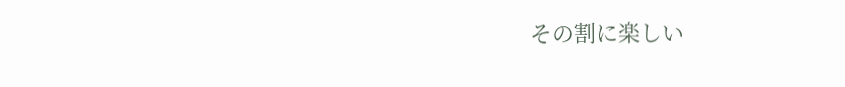その割に楽しい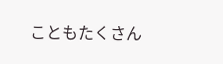こともたくさん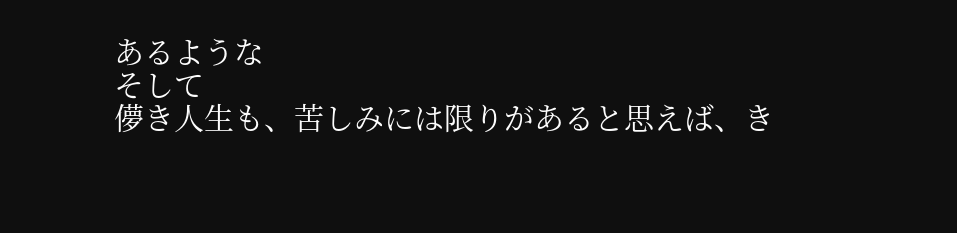あるような
そして
儚き人生も、苦しみには限りがあると思えば、き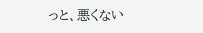っと、悪くない